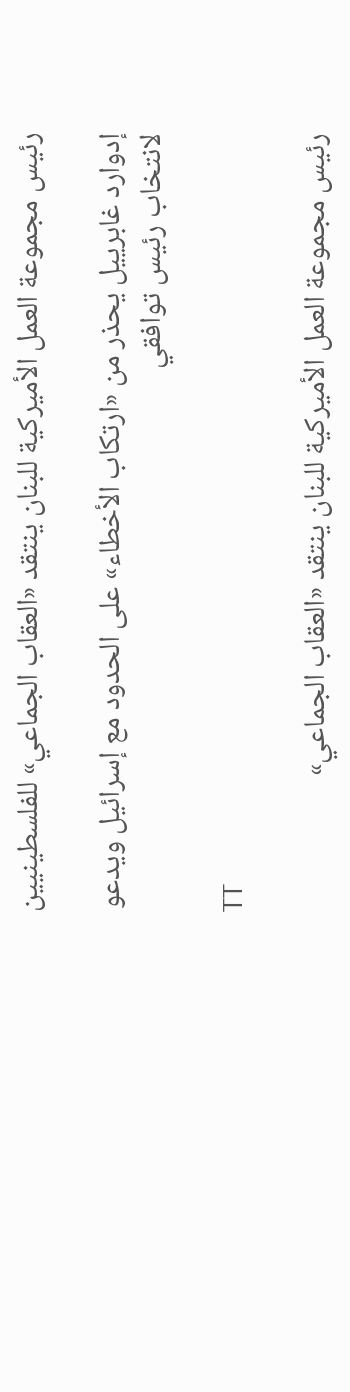رئيس مجموعة العمل الأميركية للبنان ينتقد «العقاب الجماعي» للفلسطينيين

إدوارد غابرييل يحذر من «ارتكاب الأخطاء» على الحدود مع إسرائيل ويدعو لانتخاب رئيس توافقي

TT

رئيس مجموعة العمل الأميركية للبنان ينتقد «العقاب الجماعي»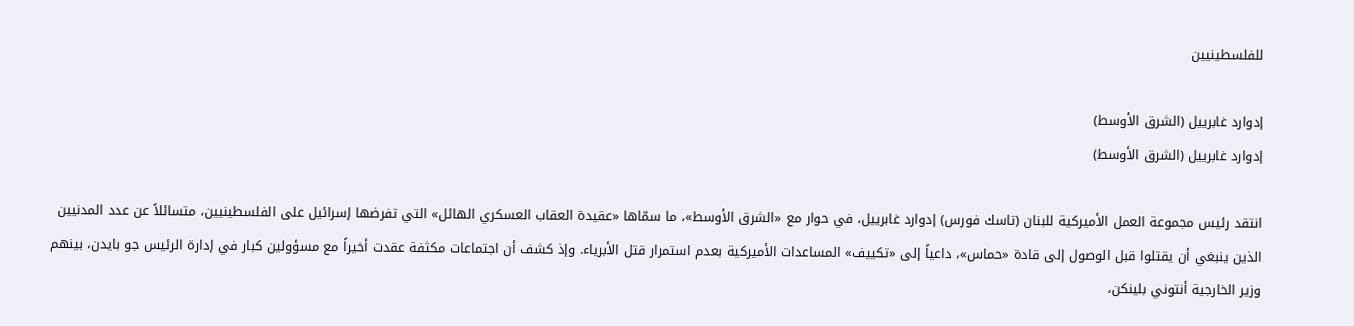للفلسطينيين

إدوارد غابرييل (الشرق الأوسط)
إدوارد غابرييل (الشرق الأوسط)

انتقد رئيس مجموعة العمل الأميركية للبنان (تاسك فورس) إدوارد غابرييل، في حوار مع «الشرق الأوسط»، ما سمّاها «عقيدة العقاب العسكري الهائل» التي تفرضها إسرائيل على الفلسطينيين، متسائلاً عن عدد المدنيين الذين ينبغي أن يقتلوا قبل الوصول إلى قادة «حماس»، داعياً إلى «تكييف» المساعدات الأميركية بعدم استمرار قتل الأبرياء. وإذ كشف أن اجتماعات مكثفة عقدت أخيراً مع مسؤولين كبار في إدارة الرئيس جو بايدن، بينهم وزير الخارجية أنتوني بلينكن،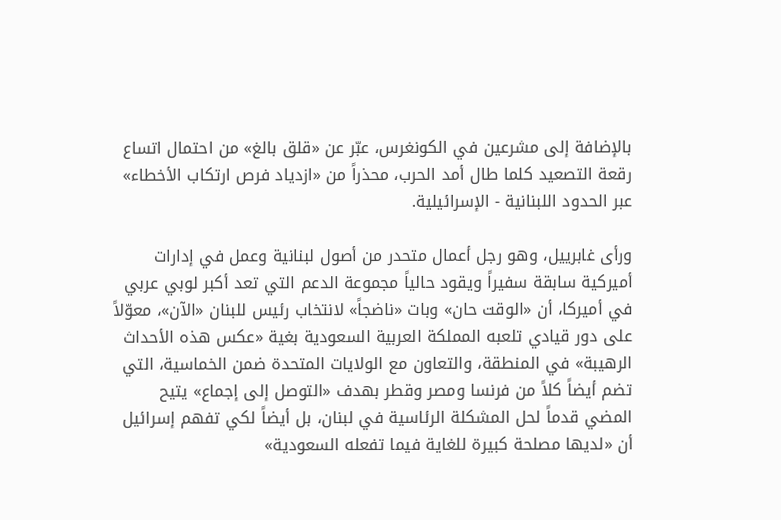بالإضافة إلى مشرعين في الكونغرس، عبّر عن «قلق بالغ» من احتمال اتساع رقعة التصعيد كلما طال أمد الحرب، محذراً من «ازدياد فرص ارتكاب الأخطاء» عبر الحدود اللبنانية - الإسرائيلية.

ورأى غابرييل، وهو رجل أعمال متحدر من أصول لبنانية وعمل في إدارات أميركية سابقة سفيراً ويقود حالياً مجموعة الدعم التي تعد أكبر لوبي عربي في أميركا، أن «الوقت حان» وبات «ناضجاً» لانتخاب رئيس للبنان «الآن»، معوّلاً على دور قيادي تلعبه المملكة العربية السعودية بغية «عكس هذه الأحداث الرهيبة» في المنطقة، والتعاون مع الولايات المتحدة ضمن الخماسية، التي تضم أيضاً كلاً من فرنسا ومصر وقطر بهدف «التوصل إلى إجماع» يتيح المضي قدماً لحل المشكلة الرئاسية في لبنان، بل أيضاً لكي تفهم إسرائيل أن «لديها مصلحة كبيرة للغاية فيما تفعله السعودية»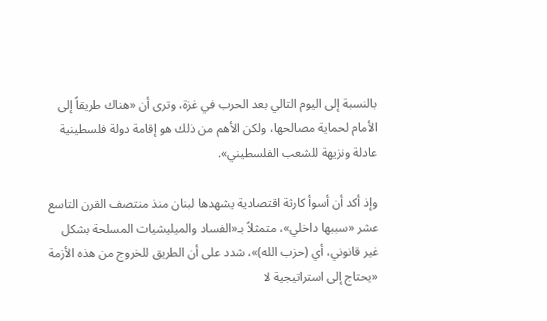بالنسبة إلى اليوم التالي بعد الحرب في غزة، وترى أن «هناك طريقاً إلى الأمام لحماية مصالحها، ولكن الأهم من ذلك هو إقامة دولة فلسطينية عادلة ونزيهة للشعب الفلسطيني».

وإذ أكد أن أسوأ كارثة اقتصادية يشهدها لبنان منذ منتصف القرن التاسع عشر «سببها داخلي»، متمثلاً بـ«الفساد والميليشيات المسلحة بشكل غير قانوني، أي (حزب الله)»، شدد على أن الطريق للخروج من هذه الأزمة «يحتاج إلى استراتيجية لا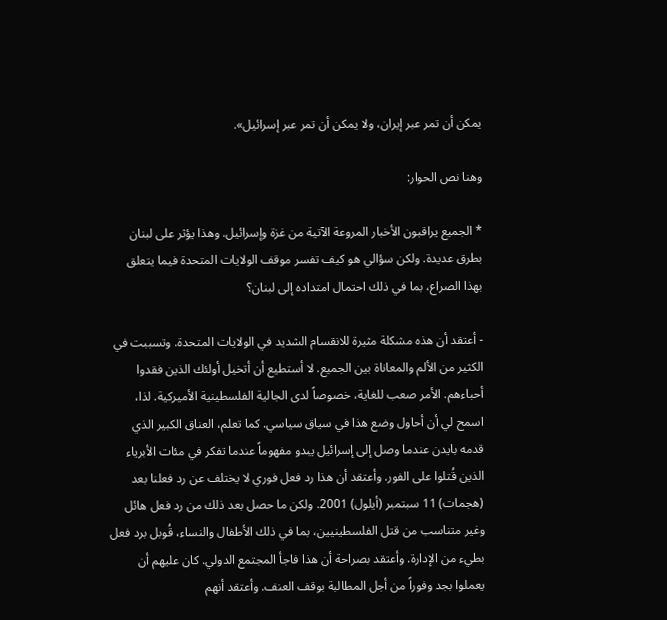يمكن أن تمر عبر إيران، ولا يمكن أن تمر عبر إسرائيل».

وهنا نص الحوار:

* الجميع يراقبون الأخبار المروعة الآتية من غزة وإسرائيل. وهذا يؤثر على لبنان بطرق عديدة. ولكن سؤالي هو كيف تفسر موقف الولايات المتحدة فيما يتعلق بهذا الصراع، بما في ذلك احتمال امتداده إلى لبنان؟

- أعتقد أن هذه مشكلة مثيرة للانقسام الشديد في الولايات المتحدة. وتسببت في الكثير من الألم والمعاناة بين الجميع. لا أستطيع أن أتخيل أولئك الذين فقدوا أحباءهم. الأمر صعب للغاية، خصوصاً لدى الجالية الفلسطينية الأميركية. لذا، اسمح لي أن أحاول وضع هذا في سياق سياسي. كما تعلم، العناق الكبير الذي قدمه بايدن عندما وصل إلى إسرائيل يبدو مفهوماً عندما تفكر في مئات الأبرياء الذين قُتلوا على الفور. وأعتقد أن هذا رد فعل فوري لا يختلف عن رد فعلنا بعد (هجمات) 11 سبتمبر (أيلول) 2001. ولكن ما حصل بعد ذلك من رد فعل هائل وغير متناسب من قتل الفلسطينيين، بما في ذلك الأطفال والنساء، قُوبل برد فعل بطيء من الإدارة. وأعتقد بصراحة أن هذا فاجأ المجتمع الدولي. كان عليهم أن يعملوا بجد وفوراً من أجل المطالبة بوقف العنف. وأعتقد أنهم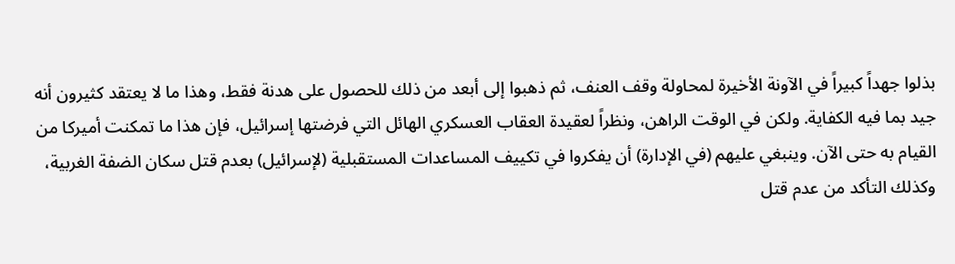بذلوا جهداً كبيراً في الآونة الأخيرة لمحاولة وقف العنف، ثم ذهبوا إلى أبعد من ذلك للحصول على هدنة فقط، وهذا ما لا يعتقد كثيرون أنه جيد بما فيه الكفاية. ولكن في الوقت الراهن، ونظراً لعقيدة العقاب العسكري الهائل التي فرضتها إسرائيل، فإن هذا ما تمكنت أميركا من القيام به حتى الآن. وينبغي عليهم (في الإدارة) أن يفكروا في تكييف المساعدات المستقبلية (لإسرائيل) بعدم قتل سكان الضفة الغربية، وكذلك التأكد من عدم قتل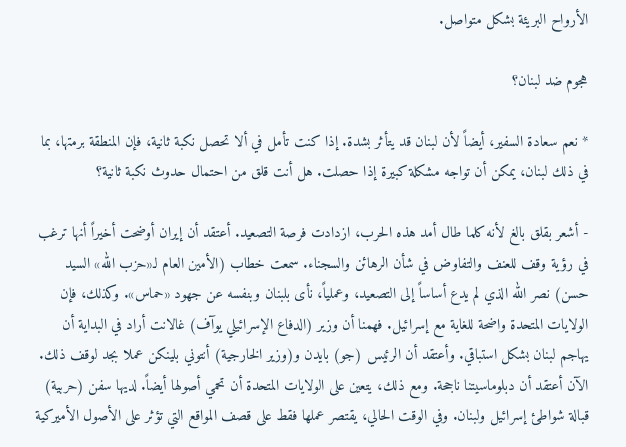الأرواح البريئة بشكل متواصل.

هجوم ضد لبنان؟

* نعم سعادة السفير، أيضاً لأن لبنان قد يتأثر بشدة. إذا كنت تأمل في ألا تحصل نكبة ثانية، فإن المنطقة برمتها، بما في ذلك لبنان، يمكن أن تواجه مشكلة كبيرة إذا حصلت. هل أنت قلق من احتمال حدوث نكبة ثانية؟

- أشعر بقلق بالغ لأنه كلما طال أمد هذه الحرب، ازدادت فرصة التصعيد. أعتقد أن إيران أوضحت أخيراً أنها ترغب في رؤية وقف للعنف والتفاوض في شأن الرهائن والسجناء. سمعت خطاب (الأمين العام لـ«حزب الله» السيد حسن) نصر الله الذي لم يدع أساساً إلى التصعيد، وعملياً، نأى بلبنان وبنفسه عن جهود «حماس». وكذلك، فإن الولايات المتحدة واضحة للغاية مع إسرائيل. فهمنا أن وزير (الدفاع الإسرائيلي يوآف) غالانت أراد في البداية أن يهاجم لبنان بشكل استباقي. وأعتقد أن الرئيس (جو) بايدن و(وزير الخارجية) أنتوني بلينكن عملا بجد لوقف ذلك. الآن أعتقد أن دبلوماسيتنا ناجحة. ومع ذلك، يتعين على الولايات المتحدة أن تحمي أصولها أيضاً. لديها سفن (حربية) قبالة شواطئ إسرائيل ولبنان. وفي الوقت الحالي، يقتصر عملها فقط على قصف المواقع التي تؤثر على الأصول الأميركية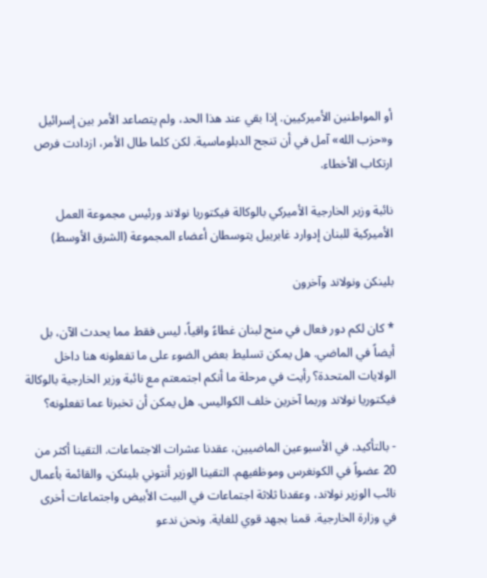أو المواطنين الأميركيين. إذا بقي عند هذا الحد، ولم يتصاعد الأمر بين إسرائيل و«حزب الله» آمل في أن تنجح الدبلوماسية. لكن كلما طال الأمر، ازدادت فرص ارتكاب الأخطاء.

نائبة وزير الخارجية الأميركي بالوكالة فيكتوريا نولاند ورئيس مجموعة العمل الأميركية للبنان إدوارد غابرييل يتوسطان أعضاء المجموعة (الشرق الأوسط)

بلينكن ونولاند وآخرون

* كان لكم دور فعال في منح لبنان غطاءً واقياً، ليس فقط مما يحدث الآن، بل أيضاً في الماضي. هل يمكن تسليط بعض الضوء على ما تفعلونه هنا داخل الولايات المتحدة؟ رأيت في مرحلة ما أنكم اجتمعتم مع نائبة وزير الخارجية بالوكالة فيكتوريا نولاند وربما آخرين خلف الكواليس. هل يمكن أن تخبرنا عما تفعلونه؟

- بالتأكيد. في الأسبوعين الماضيين، عقدنا عشرات الاجتماعات. التقينا أكثر من 20 عضواً في الكونغرس وموظفيهم. التقينا الوزير أنتوني بلينكن، والقائمة بأعمال نائب الوزير نولاند، وعقدنا ثلاثة اجتماعات في البيت الأبيض واجتماعات أخرى في وزارة الخارجية. قمنا بجهد قوي للغاية. ونحن ندعو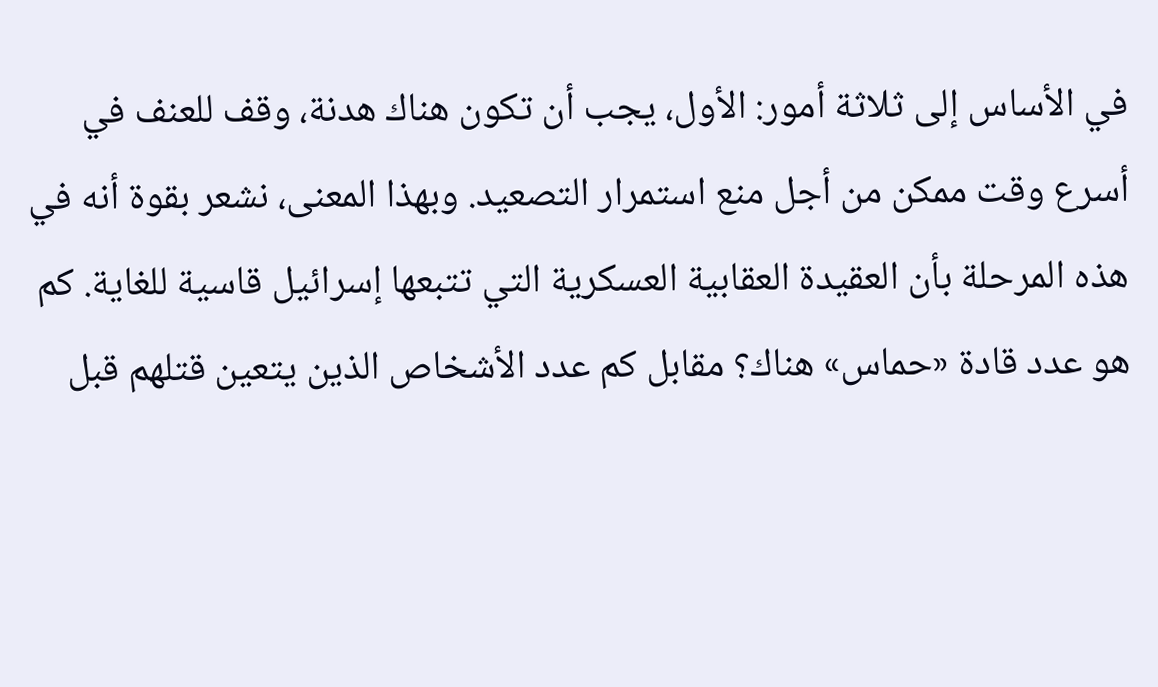في الأساس إلى ثلاثة أمور: الأول، يجب أن تكون هناك هدنة، وقف للعنف في أسرع وقت ممكن من أجل منع استمرار التصعيد. وبهذا المعنى، نشعر بقوة أنه في هذه المرحلة بأن العقيدة العقابية العسكرية التي تتبعها إسرائيل قاسية للغاية. كم هو عدد قادة «حماس» هناك؟ مقابل كم عدد الأشخاص الذين يتعين قتلهم قبل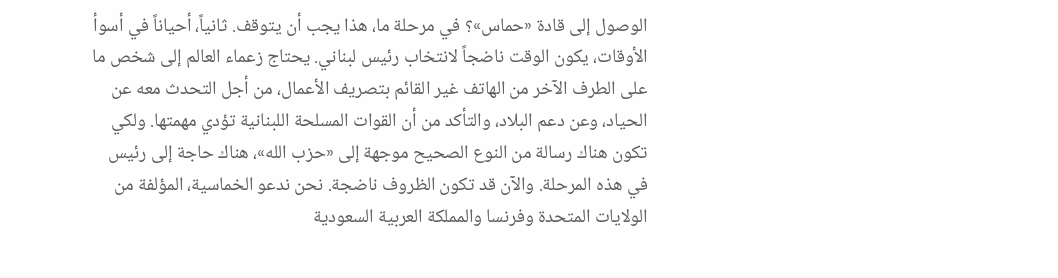الوصول إلى قادة «حماس»؟ في مرحلة ما، هذا يجب أن يتوقف. ثانياً، أحياناً في أسوأ الأوقات، يكون الوقت ناضجاً لانتخاب رئيس لبناني. يحتاج زعماء العالم إلى شخص ما على الطرف الآخر من الهاتف غير القائم بتصريف الأعمال، من أجل التحدث معه عن الحياد، وعن دعم البلاد، والتأكد من أن القوات المسلحة اللبنانية تؤدي مهمتها. ولكي تكون هناك رسالة من النوع الصحيح موجهة إلى «حزب الله»، هناك حاجة إلى رئيس في هذه المرحلة. والآن قد تكون الظروف ناضجة. نحن ندعو الخماسية، المؤلفة من الولايات المتحدة وفرنسا والمملكة العربية السعودية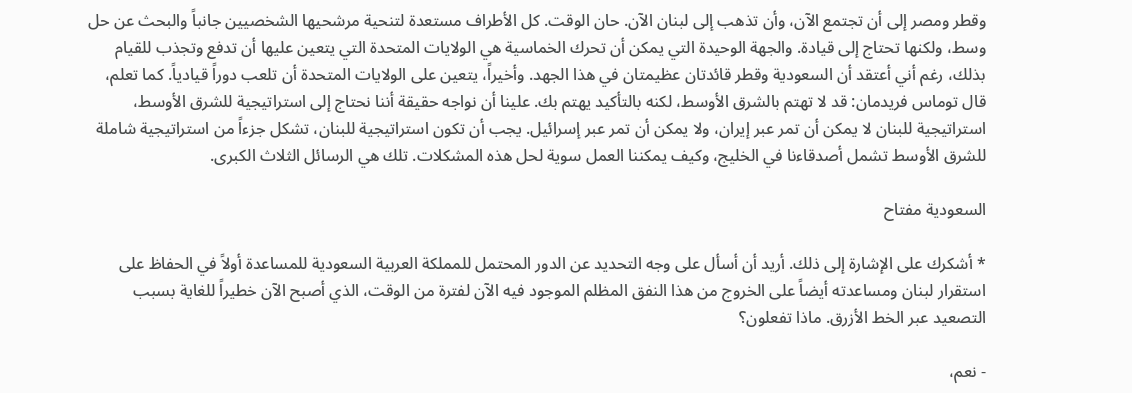وقطر ومصر إلى أن تجتمع الآن، وأن تذهب إلى لبنان الآن. حان الوقت. كل الأطراف مستعدة لتنحية مرشحيها الشخصيين جانباً والبحث عن حل وسط، ولكنها تحتاج إلى قيادة. والجهة الوحيدة التي يمكن أن تحرك الخماسية هي الولايات المتحدة التي يتعين عليها أن تدفع وتجذب للقيام بذلك، رغم أني أعتقد أن السعودية وقطر قائدتان عظيمتان في هذا الجهد. وأخيراً، يتعين على الولايات المتحدة أن تلعب دوراً قيادياً. كما تعلم، قال توماس فريدمان: قد لا تهتم بالشرق الأوسط، لكنه بالتأكيد يهتم بك. علينا أن نواجه حقيقة أننا نحتاج إلى استراتيجية للشرق الأوسط، استراتيجية للبنان لا يمكن أن تمر عبر إيران، ولا يمكن أن تمر عبر إسرائيل. يجب أن تكون استراتيجية للبنان، تشكل جزءاً من استراتيجية شاملة للشرق الأوسط تشمل أصدقاءنا في الخليج، وكيف يمكننا العمل سوية لحل هذه المشكلات. تلك هي الرسائل الثلاث الكبرى.

السعودية مفتاح

* أشكرك على الإشارة إلى ذلك. أريد أن أسأل على وجه التحديد عن الدور المحتمل للمملكة العربية السعودية للمساعدة أولاً في الحفاظ على استقرار لبنان ومساعدته أيضاً على الخروج من هذا النفق المظلم الموجود فيه الآن لفترة من الوقت، الذي أصبح الآن خطيراً للغاية بسبب التصعيد عبر الخط الأزرق. ماذا تفعلون؟

- نعم،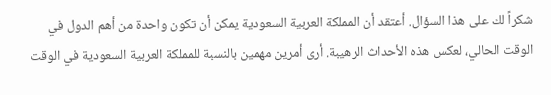شكراً لك على هذا السؤال. أعتقد أن المملكة العربية السعودية يمكن أن تكون واحدة من أهم الدول في الوقت الحالي، لعكس هذه الأحداث الرهيبة. أرى أمرين مهمين بالنسبة للمملكة العربية السعودية في الوقت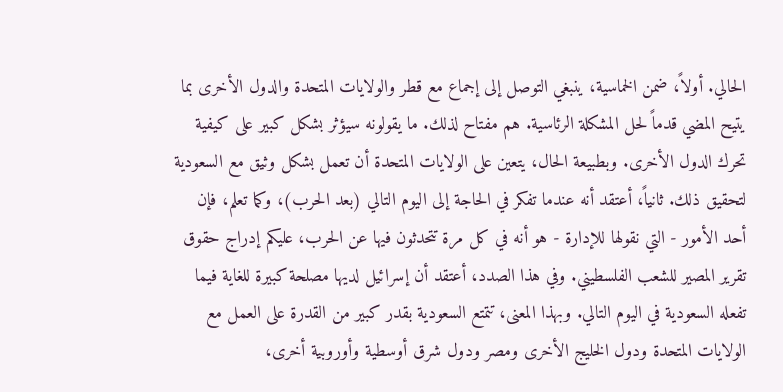الحالي. أولاً، ضمن الخماسية، ينبغي التوصل إلى إجماع مع قطر والولايات المتحدة والدول الأخرى بما يتيح المضي قدماً لحل المشكلة الرئاسية. هم مفتاح لذلك. ما يقولونه سيؤثر بشكل كبير على كيفية تحرك الدول الأخرى. وبطبيعة الحال، يتعين على الولايات المتحدة أن تعمل بشكل وثيق مع السعودية لتحقيق ذلك. ثانياً، أعتقد أنه عندما تفكر في الحاجة إلى اليوم التالي (بعد الحرب)، وكما تعلم، فإن أحد الأمور - التي نقولها للإدارة - هو أنه في كل مرة تتحدثون فيها عن الحرب، عليكم إدراج حقوق تقرير المصير للشعب الفلسطيني. وفي هذا الصدد، أعتقد أن إسرائيل لديها مصلحة كبيرة للغاية فيما تفعله السعودية في اليوم التالي. وبهذا المعنى، تتمتع السعودية بقدر كبير من القدرة على العمل مع الولايات المتحدة ودول الخليج الأخرى ومصر ودول شرق أوسطية وأوروبية أخرى،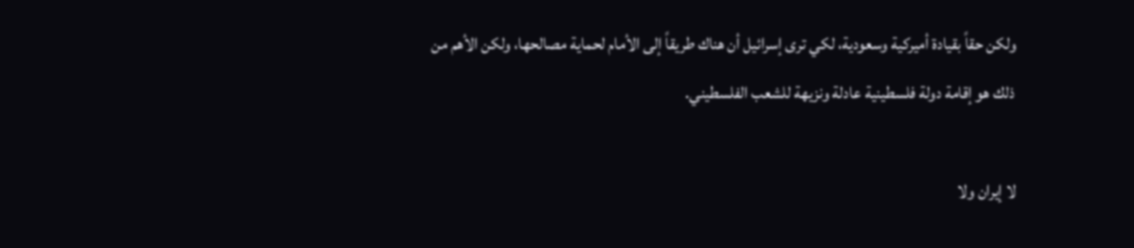ولكن حقاً بقيادة أميركية وسعودية، لكي ترى إسرائيل أن هناك طريقاً إلى الأمام لحماية مصالحها، ولكن الأهم من ذلك هو إقامة دولة فلسطينية عادلة ونزيهة للشعب الفلسطيني.

لا إيران ولا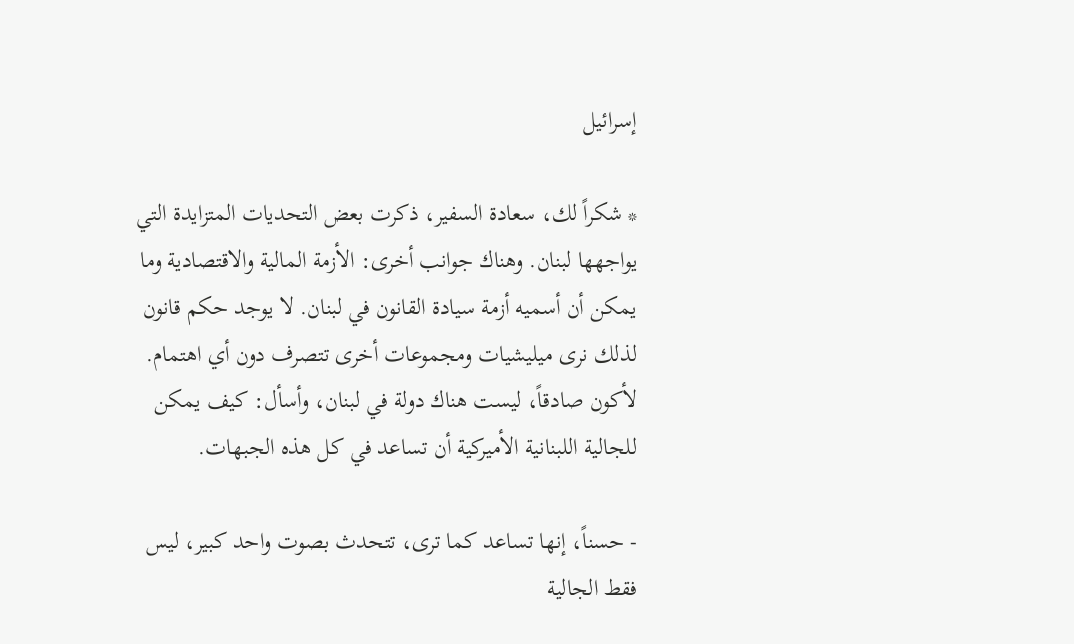إسرائيل

* شكراً لك، سعادة السفير، ذكرت بعض التحديات المتزايدة التي يواجهها لبنان. وهناك جوانب أخرى: الأزمة المالية والاقتصادية وما يمكن أن أسميه أزمة سيادة القانون في لبنان. لا يوجد حكم قانون لذلك نرى ميليشيات ومجموعات أخرى تتصرف دون أي اهتمام. لأكون صادقاً، ليست هناك دولة في لبنان، وأسأل: كيف يمكن للجالية اللبنانية الأميركية أن تساعد في كل هذه الجبهات.

- حسناً، إنها تساعد كما ترى، تتحدث بصوت واحد كبير، ليس فقط الجالية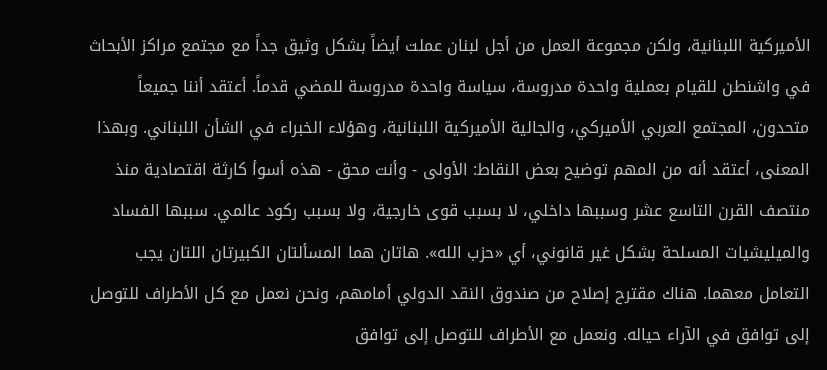الأميركية اللبنانية، ولكن مجموعة العمل من أجل لبنان عملت أيضاً بشكل وثيق جداً مع مجتمع مراكز الأبحاث في واشنطن للقيام بعملية واحدة مدروسة، سياسة واحدة مدروسة للمضي قدماً. أعتقد أننا جميعاً متحدون، المجتمع العربي الأميركي، والجالية الأميركية اللبنانية، وهؤلاء الخبراء في الشأن اللبناني. وبهذا المعنى، أعتقد أنه من المهم توضيح بعض النقاط: الأولى - وأنت محق - هذه أسوأ كارثة اقتصادية منذ منتصف القرن التاسع عشر وسببها داخلي، لا بسبب قوى خارجية، ولا بسبب ركود عالمي. سببها الفساد والميليشيات المسلحة بشكل غير قانوني، أي «حزب الله». هاتان هما المسألتان الكبيرتان اللتان يجب التعامل معهما. هناك مقترح إصلاح من صندوق النقد الدولي أمامهم، ونحن نعمل مع كل الأطراف للتوصل إلى توافق في الآراء حياله. ونعمل مع الأطراف للتوصل إلى توافق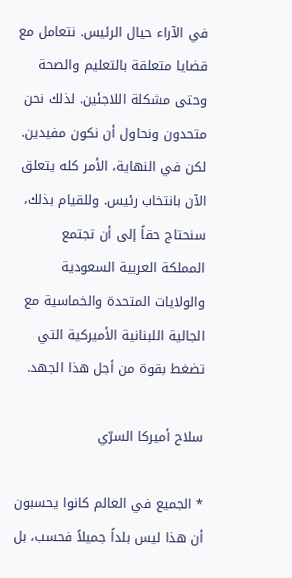في الآراء حيال الرئيس. نتعامل مع قضايا متعلقة بالتعليم والصحة وحتى مشكلة اللاجئين. لذلك نحن متحدون ونحاول أن نكون مفيدين. لكن في النهاية، الأمر كله يتعلق الآن بانتخاب رئيس. وللقيام بذلك، سنحتاج حقاً إلى أن تجتمع المملكة العربية السعودية والولايات المتحدة والخماسية مع الجالية اللبنانية الأميركية التي تضغط بقوة من أجل هذا الجهد.

سلاح أميركا السرّي

* الجميع في العالم كانوا يحسبون أن هذا ليس بلداً جميلاً فحسب، بل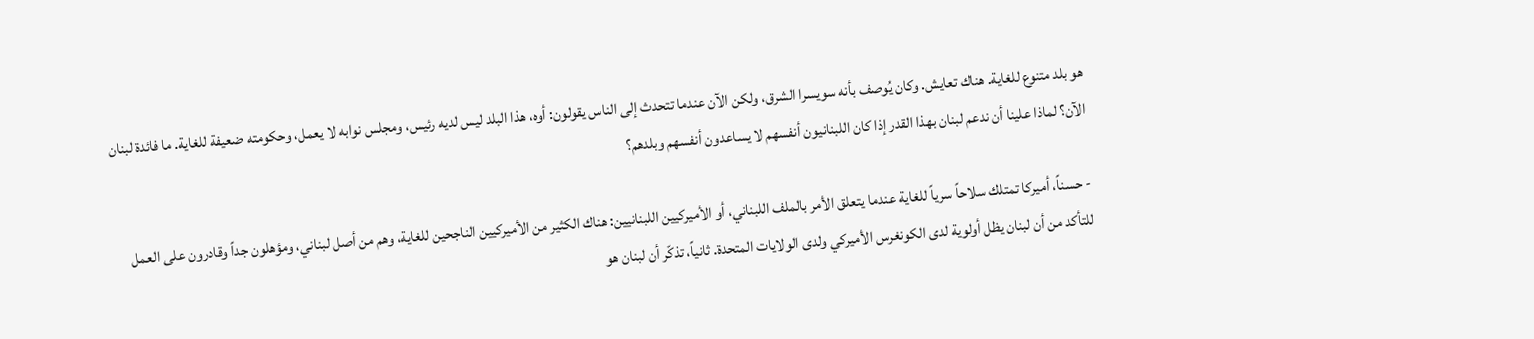هو بلد متنوع للغاية. هناك تعايش. وكان يُوصف بأنه سويسرا الشرق، ولكن الآن عندما تتحدث إلى الناس يقولون: أوه، هذا البلد ليس لديه رئيس، ومجلس نوابه لا يعمل، وحكومته ضعيفة للغاية. ما فائدة لبنان الآن؟ لماذا علينا أن ندعم لبنان بهذا القدر إذا كان اللبنانيون أنفسهم لا يساعدون أنفسهم وبلدهم؟

- حسناً، أميركا تمتلك سلاحاً سرياً للغاية عندما يتعلق الأمر بالملف اللبناني، أو الأميركيين اللبنانيين: هناك الكثير من الأميركيين الناجحين للغاية، وهم من أصل لبناني، ومؤهلون جداً وقادرون على العمل للتأكد من أن لبنان يظل أولوية لدى الكونغرس الأميركي ولدى الولايات المتحدة. ثانياً، تذكّر أن لبنان هو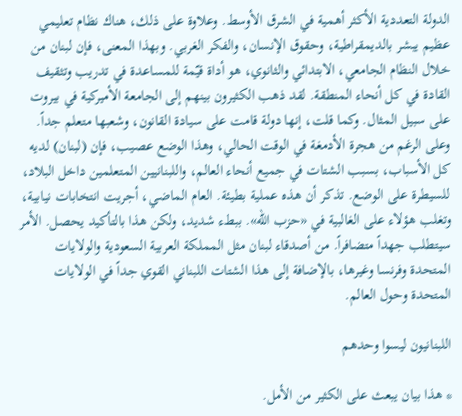الدولة التعددية الأكثر أهمية في الشرق الأوسط. وعلاوة على ذلك، هناك نظام تعليمي عظيم يبشر بالديمقراطية، وحقوق الإنسان، والفكر الغربي. وبهذا المعنى، فإن لبنان من خلال النظام الجامعي، الابتدائي والثانوي، هو أداة قيّمة للمساعدة في تدريب وتثقيف القادة في كل أنحاء المنطقة. لقد ذهب الكثيرون بينهم إلى الجامعة الأميركية في بيروت على سبيل المثال. وكما قلت، إنها دولة قامت على سيادة القانون، وشعبها متعلم جداً. وعلى الرغم من هجرة الأدمغة في الوقت الحالي، وهذا الوضع عصيب، فإن (لبنان) لديه كل الأسباب، بسبب الشتات في جميع أنحاء العالم، واللبنانيين المتعلمين داخل البلاد، للسيطرة على الوضع. تذكر أن هذه عملية بطيئة. العام الماضي، أجريت انتخابات نيابية، وتغلب هؤلاء على الغالبية في «حزب الله». ببطء شديد، ولكن هذا بالتأكيد يحصل. الأمر سيتطلب جهداً متضافراً. من أصدقاء لبنان مثل المملكة العربية السعودية والولايات المتحدة وفرنسا وغيرها، بالإضافة إلى هذا الشتات اللبناني القوي جداً في الولايات المتحدة وحول العالم.

اللبنانيون ليسوا وحدهم

* هذا بيان يبعث على الكثير من الأمل.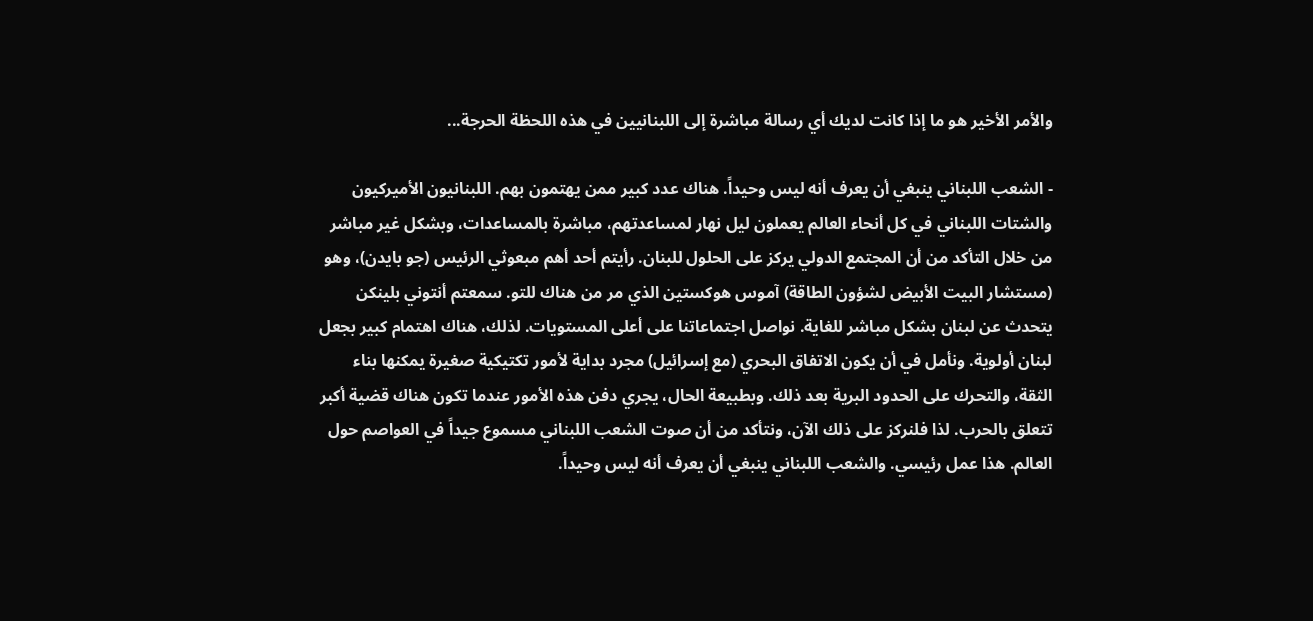والأمر الأخير هو ما إذا كانت لديك أي رسالة مباشرة إلى اللبنانيين في هذه اللحظة الحرجة...

- الشعب اللبناني ينبغي أن يعرف أنه ليس وحيداً. هناك عدد كبير ممن يهتمون بهم. اللبنانيون الأميركيون والشتات اللبناني في كل أنحاء العالم يعملون ليل نهار لمساعدتهم، مباشرة بالمساعدات، وبشكل غير مباشر من خلال التأكد من أن المجتمع الدولي يركز على الحلول للبنان. رأيتم أحد أهم مبعوثي الرئيس (جو بايدن)، وهو (مستشار البيت الأبيض لشؤون الطاقة) آموس هوكستين الذي مر من هناك للتو. سمعتم أنتوني بلينكن يتحدث عن لبنان بشكل مباشر للغاية. نواصل اجتماعاتنا على أعلى المستويات. لذلك، هناك اهتمام كبير بجعل لبنان أولوية. ونأمل في أن يكون الاتفاق البحري (مع إسرائيل) مجرد بداية لأمور تكتيكية صغيرة يمكنها بناء الثقة، والتحرك على الحدود البرية بعد ذلك. وبطبيعة الحال، يجري دفن هذه الأمور عندما تكون هناك قضية أكبر تتعلق بالحرب. لذا فلنركز على ذلك الآن، ونتأكد من أن صوت الشعب اللبناني مسموع جيداً في العواصم حول العالم. هذا عمل رئيسي. والشعب اللبناني ينبغي أن يعرف أنه ليس وحيداً.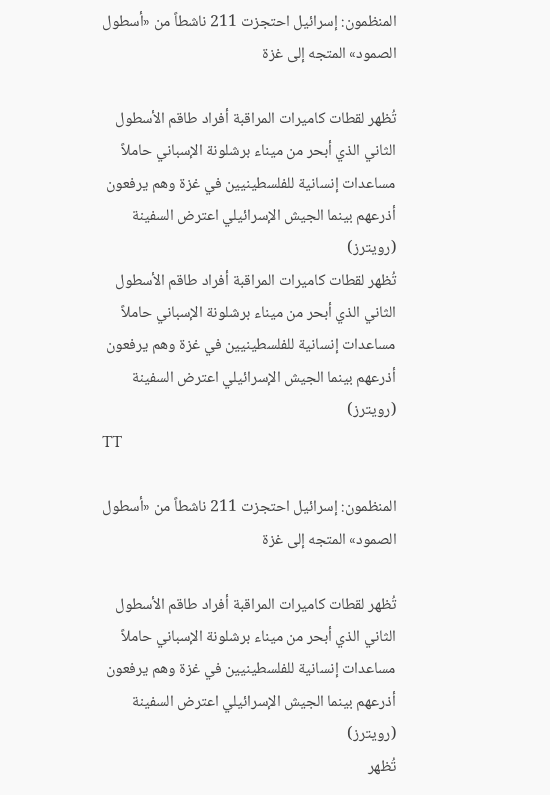المنظمون: إسرائيل احتجزت 211 ناشطاً من «أسطول الصمود» المتجه إلى غزة

تُظهر لقطات كاميرات المراقبة أفراد طاقم الأسطول الثاني الذي أبحر من ميناء برشلونة الإسباني حاملاً مساعدات إنسانية للفلسطينيين في غزة وهم يرفعون أذرعهم بينما الجيش الإسرائيلي اعترض السفينة (رويترز)
تُظهر لقطات كاميرات المراقبة أفراد طاقم الأسطول الثاني الذي أبحر من ميناء برشلونة الإسباني حاملاً مساعدات إنسانية للفلسطينيين في غزة وهم يرفعون أذرعهم بينما الجيش الإسرائيلي اعترض السفينة (رويترز)
TT

المنظمون: إسرائيل احتجزت 211 ناشطاً من «أسطول الصمود» المتجه إلى غزة

تُظهر لقطات كاميرات المراقبة أفراد طاقم الأسطول الثاني الذي أبحر من ميناء برشلونة الإسباني حاملاً مساعدات إنسانية للفلسطينيين في غزة وهم يرفعون أذرعهم بينما الجيش الإسرائيلي اعترض السفينة (رويترز)
تُظهر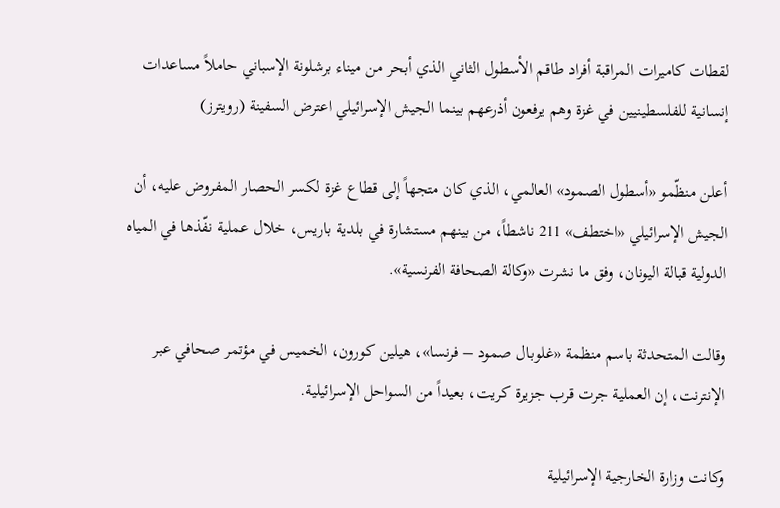لقطات كاميرات المراقبة أفراد طاقم الأسطول الثاني الذي أبحر من ميناء برشلونة الإسباني حاملاً مساعدات إنسانية للفلسطينيين في غزة وهم يرفعون أذرعهم بينما الجيش الإسرائيلي اعترض السفينة (رويترز)

أعلن منظّمو «أسطول الصمود» العالمي، الذي كان متجهاً إلى قطاع غزة لكسر الحصار المفروض عليه، أن الجيش الإسرائيلي «اختطف» 211 ناشطاً، من بينهم مستشارة في بلدية باريس، خلال عملية نفّذها في المياه الدولية قبالة اليونان، وفق ما نشرت «وكالة الصحافة الفرنسية».

وقالت المتحدثة باسم منظمة «غلوبال صمود – فرنسا»، هيلين كورون، الخميس في مؤتمر صحافي عبر الإنترنت، إن العملية جرت قرب جزيرة كريت، بعيداً من السواحل الإسرائيلية.

وكانت وزارة الخارجية الإسرائيلية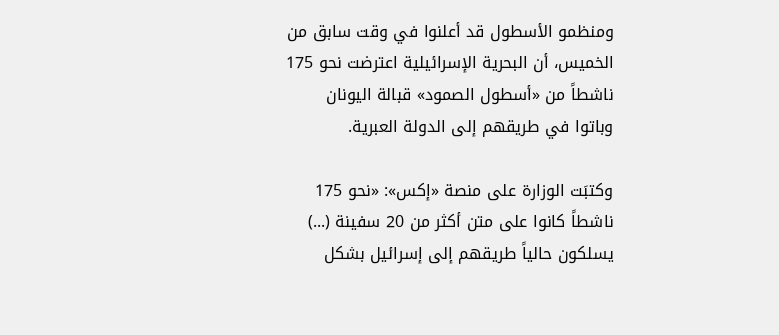ومنظمو الأسطول قد أعلنوا في وقت سابق من الخميس، أن البحرية الإسرائيلية اعترضت نحو 175 ناشطاً من «أسطول الصمود» قبالة اليونان وباتوا في طريقهم إلى الدولة العبرية.

وكتبَت الوزارة على منصة «إكس»: «نحو 175 ناشطاً كانوا على متن أكثر من 20 سفينة (...) يسلكون حالياً طريقهم إلى إسرائيل بشكل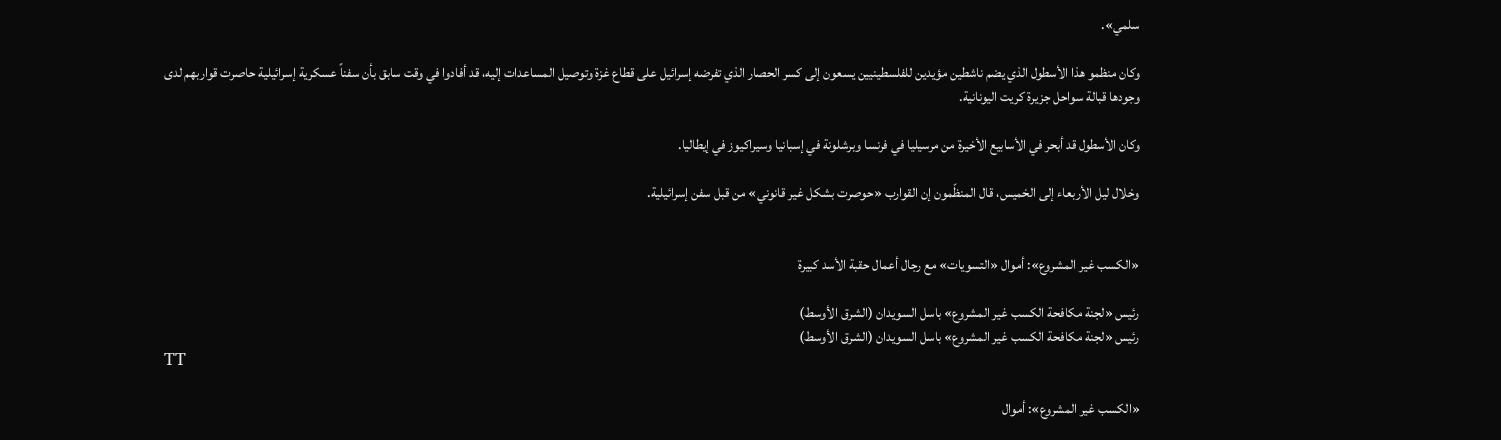سلمي».

وكان منظمو هذا الأسطول الذي يضم ناشطين مؤيدين للفلسطينيين يسعون إلى كسر الحصار الذي تفرضه إسرائيل على قطاع غزة وتوصيل المساعدات إليه، قد أفادوا في وقت سابق بأن سفناً عسكرية إسرائيلية حاصرت قواربهم لدى وجودها قبالة سواحل جزيرة كريت اليونانية.

وكان الأسطول قد أبحر في الأسابيع الأخيرة من مرسيليا في فرنسا وبرشلونة في إسبانيا وسيراكيوز في إيطاليا.

وخلال ليل الأربعاء إلى الخميس، قال المنظّمون إن القوارب «حوصرت بشكل غير قانوني» من قبل سفن إسرائيلية.


«الكسب غير المشروع»: أموال «التسويات» مع رجال أعمال حقبة الأسد كبيرة

رئيس «لجنة مكافحة الكسب غير المشروع» باسل السويدان (الشرق الأوسط)
رئيس «لجنة مكافحة الكسب غير المشروع» باسل السويدان (الشرق الأوسط)
TT

«الكسب غير المشروع»: أموال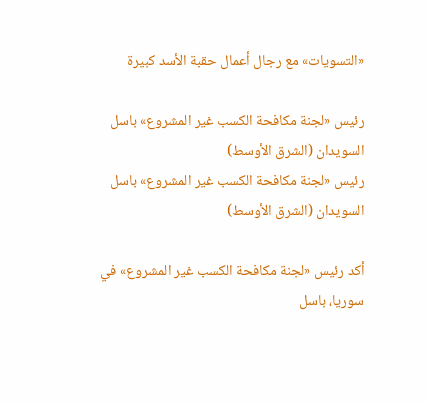«التسويات» مع رجال أعمال حقبة الأسد كبيرة

رئيس «لجنة مكافحة الكسب غير المشروع» باسل السويدان (الشرق الأوسط)
رئيس «لجنة مكافحة الكسب غير المشروع» باسل السويدان (الشرق الأوسط)

أكد رئيس «لجنة مكافحة الكسب غير المشروع» في سوريا، باسل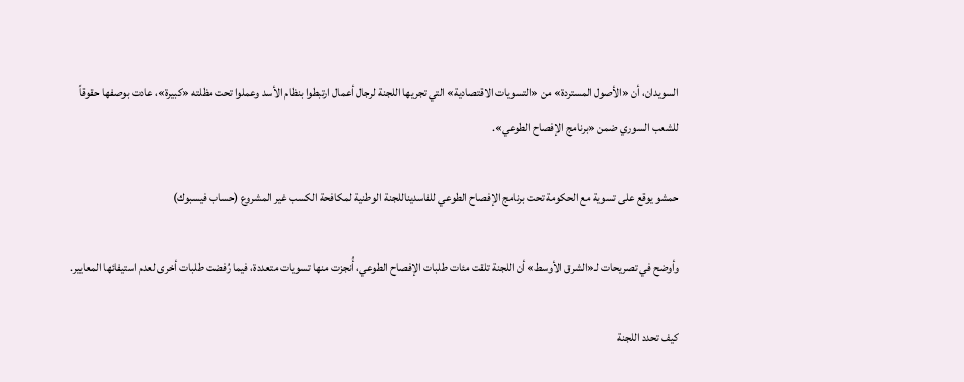السويدان، أن «الأصول المستردة» من «التسويات الاقتصادية» التي تجريها اللجنة لرجال أعمال ارتبطوا بنظام الأسد وعملوا تحت مظلته «كبيرة»، عادت بوصفها حقوقاً للشعب السوري ضمن «برنامج الإفصاح الطوعي».

حمشو يوقع على تسوية مع الحكومة تحت برنامج الإفصاح الطوعي للفاسديناللجنة الوطنية لمكافحة الكسب غير المشروع (حساب فيسبوك)

وأوضح في تصريحات لـ«الشرق الأوسط» أن اللجنة تلقت مئات طلبات الإفصاح الطوعي، أُنجزت منها تسويات متعددة، فيما رُفضت طلبات أخرى لعدم استيفائها المعايير.

كيف تحدد اللجنة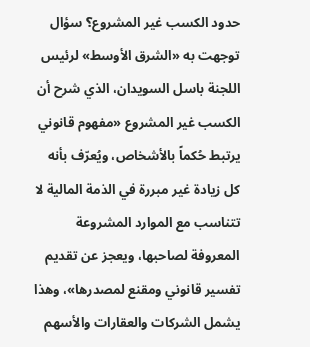حدود الكسب غير المشروع؟ سؤال توجهت به «الشرق الأوسط» لرئيس اللجنة باسل السويدان، الذي شرح أن الكسب غير المشروع «مفهوم قانوني يرتبط حُكماً بالأشخاص، ويُعرّف بأنه كل زيادة غير مبررة في الذمة المالية لا تتناسب مع الموارد المشروعة المعروفة لصاحبها، ويعجز عن تقديم تفسير قانوني ومقنع لمصدرها»، وهذا يشمل الشركات والعقارات والأسهم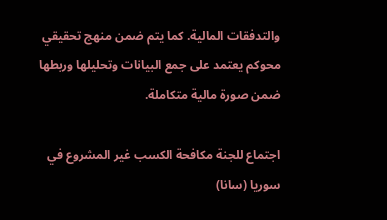والتدفقات المالية. كما يتم ضمن منهج تحقيقي محوكم يعتمد على جمع البيانات وتحليلها وربطها ضمن صورة مالية متكاملة.

اجتماع للجنة مكافحة الكسب غير المشروع في سوريا (سانا)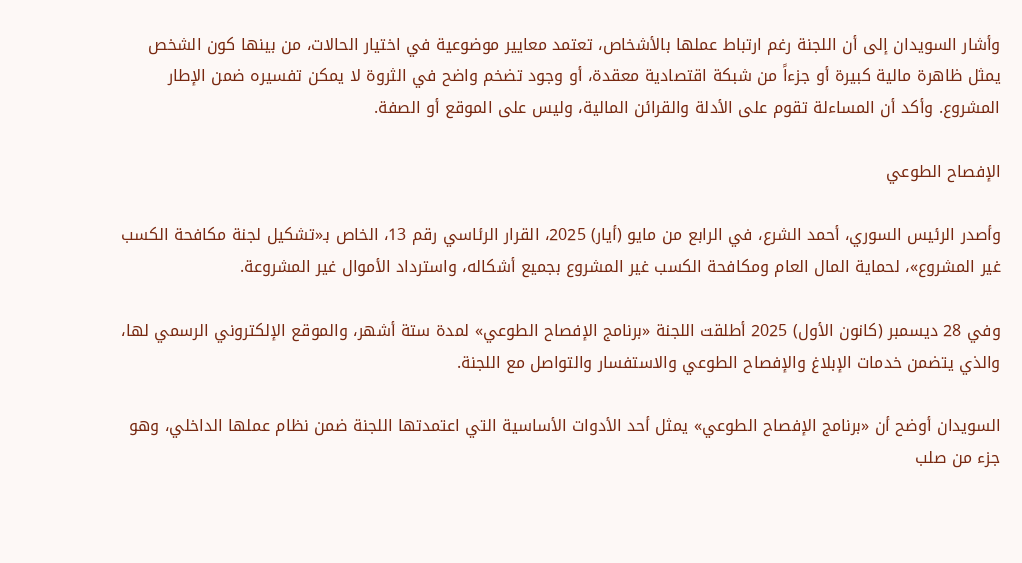وأشار السويدان إلى أن اللجنة رغم ارتباط عملها بالأشخاص، تعتمد معايير موضوعية في اختيار الحالات، من بينها كون الشخص يمثل ظاهرة مالية كبيرة أو جزءاً من شبكة اقتصادية معقدة، أو وجود تضخم واضح في الثروة لا يمكن تفسيره ضمن الإطار المشروع. وأكد أن المساءلة تقوم على الأدلة والقرائن المالية، وليس على الموقع أو الصفة.

الإفصاح الطوعي

وأصدر الرئيس السوري، أحمد الشرع، في الرابع من مايو (أيار) 2025، القرار الرئاسي رقم 13، الخاص بـ«تشكيل لجنة مكافحة الكسب غير المشروع»، لحماية المال العام ومكافحة الكسب غير المشروع بجميع أشكاله، واسترداد الأموال غير المشروعة.

وفي 28 ديسمبر (كانون الأول) 2025 أطلقت اللجنة «برنامج الإفصاح الطوعي» لمدة ستة أشهر، والموقع الإلكتروني الرسمي لها، والذي يتضمن خدمات الإبلاغ والإفصاح الطوعي والاستفسار والتواصل مع اللجنة.

السويدان أوضح أن «برنامج الإفصاح الطوعي» يمثل أحد الأدوات الأساسية التي اعتمدتها اللجنة ضمن نظام عملها الداخلي، وهو جزء من صلب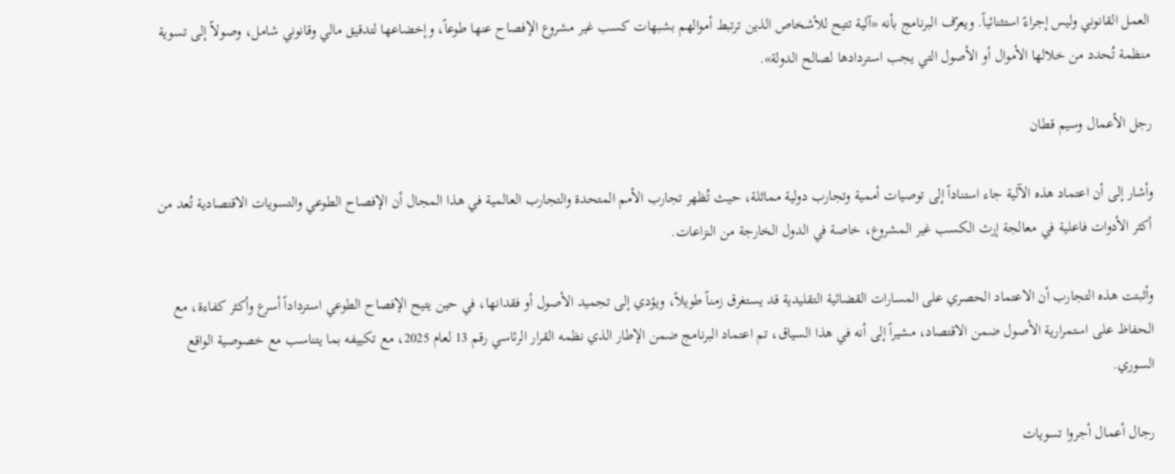العمل القانوني وليس إجراءً استثنائياً. ويعرّف البرنامج بأنه «آلية تتيح للأشخاص الذين ترتبط أموالهم بشبهات كسب غير مشروع الإفصاح عنها طوعاً، وإخضاعها لتدقيق مالي وقانوني شامل، وصولاً إلى تسوية منظمة تُحدد من خلالها الأموال أو الأصول التي يجب استردادها لصالح الدولة».

رجل الأعمال وسيم قطان

وأشار إلى أن اعتماد هذه الآلية جاء استناداً إلى توصيات أممية وتجارب دولية مماثلة، حيث تُظهر تجارب الأمم المتحدة والتجارب العالمية في هذا المجال أن الإفصاح الطوعي والتسويات الاقتصادية تُعد من أكثر الأدوات فاعلية في معالجة إرث الكسب غير المشروع، خاصة في الدول الخارجة من النزاعات.

وأثبتت هذه التجارب أن الاعتماد الحصري على المسارات القضائية التقليدية قد يستغرق زمناً طويلاً، ويؤدي إلى تجميد الأصول أو فقدانها، في حين يتيح الإفصاح الطوعي استرداداً أسرع وأكثر كفاءة، مع الحفاظ على استمرارية الأصول ضمن الاقتصاد، مشيراً إلى أنه في هذا السياق، تم اعتماد البرنامج ضمن الإطار الذي نظمه القرار الرئاسي رقم 13 لعام 2025، مع تكييفه بما يتناسب مع خصوصية الواقع السوري.

رجال أعمال أجروا تسويات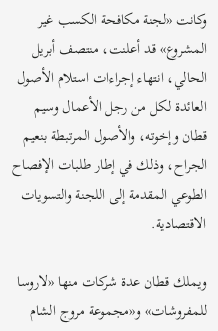وكانت «لجنة مكافحة الكسب غير المشروع» قد أعلنت، منتصف أبريل الحالي، انتهاء إجراءات استلام الأصول العائدة لكل من رجل الأعمال وسيم قطان وإخوته، والأصول المرتبطة بنعيم الجراح، وذلك في إطار طلبات الإفصاح الطوعي المقدمة إلى اللجنة والتسويات الاقتصادية.

ويملك قطان عدة شركات منها «لاروسا للمفروشات» و«مجموعة مروج الشام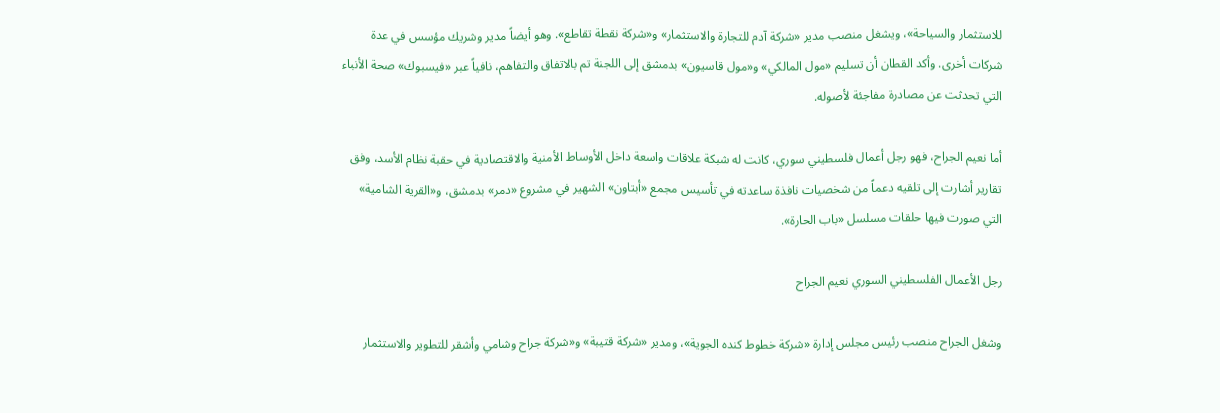للاستثمار والسياحة»، ويشغل منصب مدير «شركة آدم للتجارة والاستثمار» و«شركة نقطة تقاطع». وهو أيضاً مدير وشريك مؤسس في عدة شركات أخرى. وأكد القطان أن تسليم «مول المالكي» و«مول قاسيون» بدمشق إلى اللجنة تم بالاتفاق والتفاهم، نافياً عبر «فيسبوك» صحة الأنباء التي تحدثت عن مصادرة مفاجئة لأصوله.

أما نعيم الجراح، فهو رجل أعمال فلسطيني سوري، كانت له شبكة علاقات واسعة داخل الأوساط الأمنية والاقتصادية في حقبة نظام الأسد، وفق تقارير أشارت إلى تلقيه دعماً من شخصيات نافذة ساعدته في تأسيس مجمع «أبتاون» الشهير في مشروع «دمر» بدمشق، و«القرية الشامية» التي صورت فيها حلقات مسلسل «باب الحارة».

رجل الأعمال الفلسطيني السوري نعيم الجراح

وشغل الجراح منصب رئيس مجلس إدارة «شركة خطوط كنده الجوية»، ومدير «شركة قتيبة» و«شركة جراح وشامي وأشقر للتطوير والاستثمار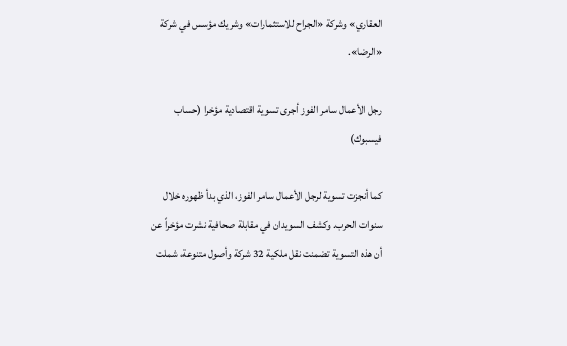العقاري» وشركة «الجراح للاستثمارات» وشريك مؤسس في شركة «الرضا».

رجل الأعمال سامر الفوز أجرى تسوية اقتصادية مؤخرا (حساب فيسبوك)

كما أنجزت تسوية لرجل الأعمال سامر الفوز، الذي بدأ ظهوره خلال سنوات الحرب. وكشف السويدان في مقابلة صحافية نشرت مؤخراً عن أن هذه التسوية تضمنت نقل ملكية 32 شركة وأصول متنوعة، شملت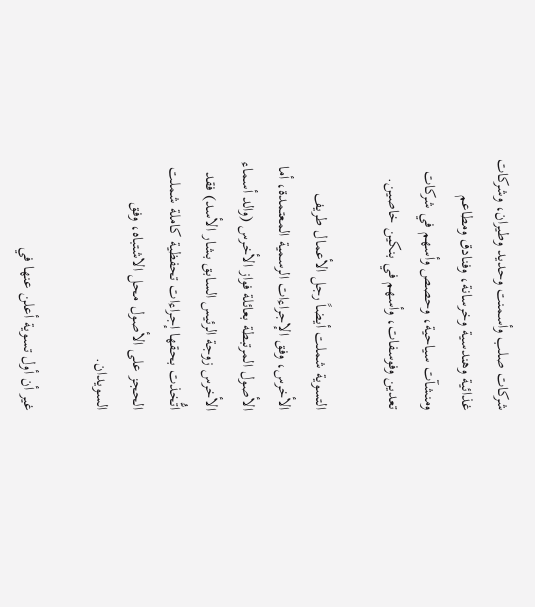شركات صلب وأسمنت وحديد وطيران، وشركات غذائية وهندسية وخرسانة، وفنادق ومطاعم ومنشآت سياحية، وحصص وأسهم في شركات تعدين وفوسفات، وأسهم في بنكين خاصين.

التسوية شملت أيضاً رجل الأعمال طريف الأخرس، وفق الإجراءات الرسمية المعتمدة، أما الأصول المرتبطة بعائلة فواز الأخرس (والد أسماء الأخرس زوجة الرئيس السابق بشار الأسد) فقد اتُّخذت بحقها إجراءات تحفظية كاملة شملت الحجز على الأصول محل الاشتباه، وفق السويدان.

غير أن أول تسوية أعلن عنها في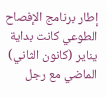إطار برنامج الإفصاح الطوعي كانت بداية يناير (كانون الثاني) الماضي مع رجل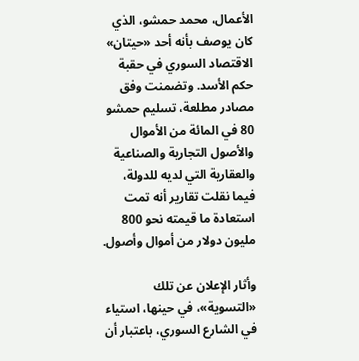الأعمال، محمد حمشو، الذي كان يوصف بأنه أحد «حيتان» الاقتصاد السوري في حقبة حكم الأسد. وتضمنت وفق مصادر مطلعة، تسليم حمشو 80 في المائة من الأموال والأصول التجارية والصناعية والعقارية التي لديه للدولة، فيما نقلت تقارير أنه تمت استعادة ما قيمته نحو 800 مليون دولار من أموال وأصول.

وأثار الإعلان عن تلك «التسوية»، في حينها، استياء في الشارع السوري، باعتبار أن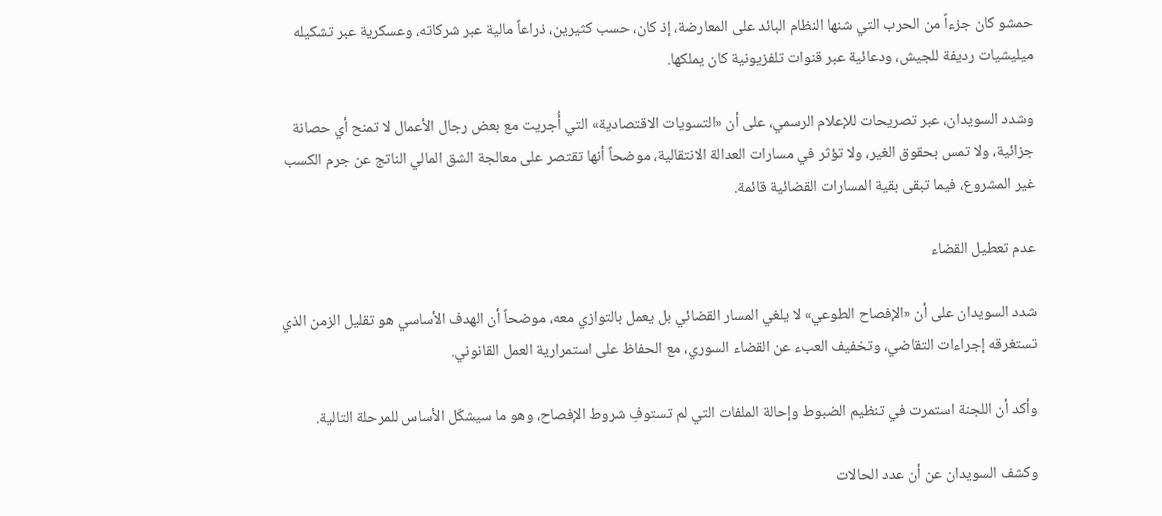حمشو كان جزءاً من الحرب التي شنها النظام البائد على المعارضة، إذ كان، حسب كثيرين، ذراعاً مالية عبر شركاته، وعسكرية عبر تشكيله ميليشيات رديفة للجيش، ودعائية عبر قنوات تلفزيونية كان يملكها.

وشدد السويدان، عبر تصريحات للإعلام الرسمي، على أن «التسويات الاقتصادية» التي أُجريت مع بعض رجال الأعمال لا تمنح أي حصانة جزائية، ولا تمس بحقوق الغير، ولا تؤثر في مسارات العدالة الانتقالية، موضحاً أنها تقتصر على معالجة الشق المالي الناتج عن جرم الكسب غير المشروع، فيما تبقى بقية المسارات القضائية قائمة.

عدم تعطيل القضاء

شدد السويدان على أن «الإفصاح الطوعي» لا يلغي المسار القضائي بل يعمل بالتوازي معه، موضحاً أن الهدف الأساسي هو تقليل الزمن الذي تستغرقه إجراءات التقاضي، وتخفيف العبء عن القضاء السوري، مع الحفاظ على استمرارية العمل القانوني.

وأكد أن اللجنة استمرت في تنظيم الضبوط وإحالة الملفات التي لم تستوفِ شروط الإفصاح، وهو ما سيشكّل الأساس للمرحلة التالية.

وكشف السويدان عن أن عدد الحالات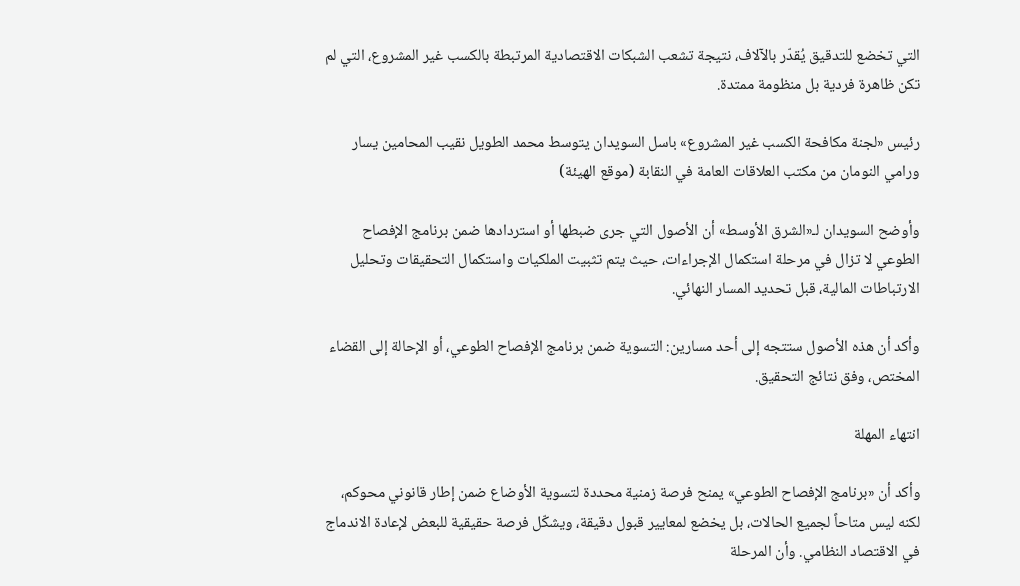التي تخضع للتدقيق يُقدّر بالآلاف، نتيجة تشعب الشبكات الاقتصادية المرتبطة بالكسب غير المشروع، التي لم تكن ظاهرة فردية بل منظومة ممتدة.

رئيس «لجنة مكافحة الكسب غير المشروع» باسل السويدان يتوسط محمد الطويل نقيب المحامين يسار ورامي النومان من مكتب العلاقات العامة في النقابة (موقع الهيئة)

وأوضح السويدان لـ«الشرق الأوسط» أن الأصول التي جرى ضبطها أو استردادها ضمن برنامج الإفصاح الطوعي لا تزال في مرحلة استكمال الإجراءات، حيث يتم تثبيت الملكيات واستكمال التحقيقات وتحليل الارتباطات المالية، قبل تحديد المسار النهائي.

وأكد أن هذه الأصول ستتجه إلى أحد مسارين: التسوية ضمن برنامج الإفصاح الطوعي، أو الإحالة إلى القضاء المختص، وفق نتائج التحقيق.

انتهاء المهلة

وأكد أن «برنامج الإفصاح الطوعي» يمنح فرصة زمنية محددة لتسوية الأوضاع ضمن إطار قانوني محوكم، لكنه ليس متاحاً لجميع الحالات، بل يخضع لمعايير قبول دقيقة، ويشكّل فرصة حقيقية للبعض لإعادة الاندماج في الاقتصاد النظامي. وأن المرحلة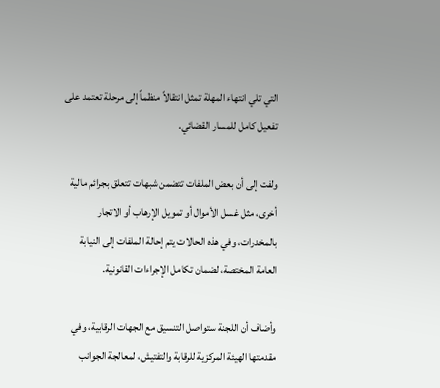التي تلي انتهاء المهلة تمثل انتقالاً منظماً إلى مرحلة تعتمد على تفعيل كامل للمسار القضائي.

ولفت إلى أن بعض الملفات تتضمن شبهات تتعلق بجرائم مالية أخرى، مثل غسل الأموال أو تمويل الإرهاب أو الاتجار بالمخدرات، وفي هذه الحالات يتم إحالة الملفات إلى النيابة العامة المختصة، لضمان تكامل الإجراءات القانونية.

وأضاف أن اللجنة ستواصل التنسيق مع الجهات الرقابية، وفي مقدمتها الهيئة المركزية للرقابة والتفتيش، لمعالجة الجوانب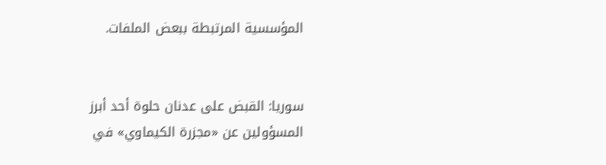المؤسسية المرتبطة ببعض الملفات.


سوريا: القبض على عدنان حلوة أحد أبرز المسؤولين عن «مجزرة الكيماوي» في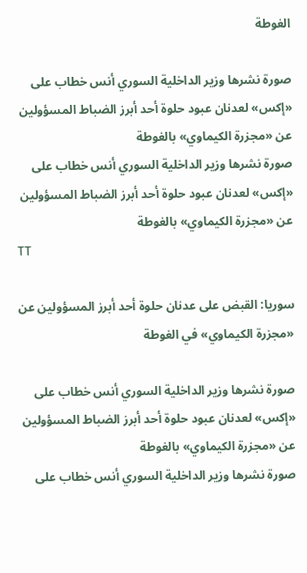الغوطة

صورة نشرها وزير الداخلية السوري أنس خطاب على «إكس» لعدنان عبود حلوة أحد أبرز الضباط المسؤولين عن «مجزرة الكيماوي» بالغوطة
صورة نشرها وزير الداخلية السوري أنس خطاب على «إكس» لعدنان عبود حلوة أحد أبرز الضباط المسؤولين عن «مجزرة الكيماوي» بالغوطة
TT

سوريا: القبض على عدنان حلوة أحد أبرز المسؤولين عن «مجزرة الكيماوي» في الغوطة

صورة نشرها وزير الداخلية السوري أنس خطاب على «إكس» لعدنان عبود حلوة أحد أبرز الضباط المسؤولين عن «مجزرة الكيماوي» بالغوطة
صورة نشرها وزير الداخلية السوري أنس خطاب على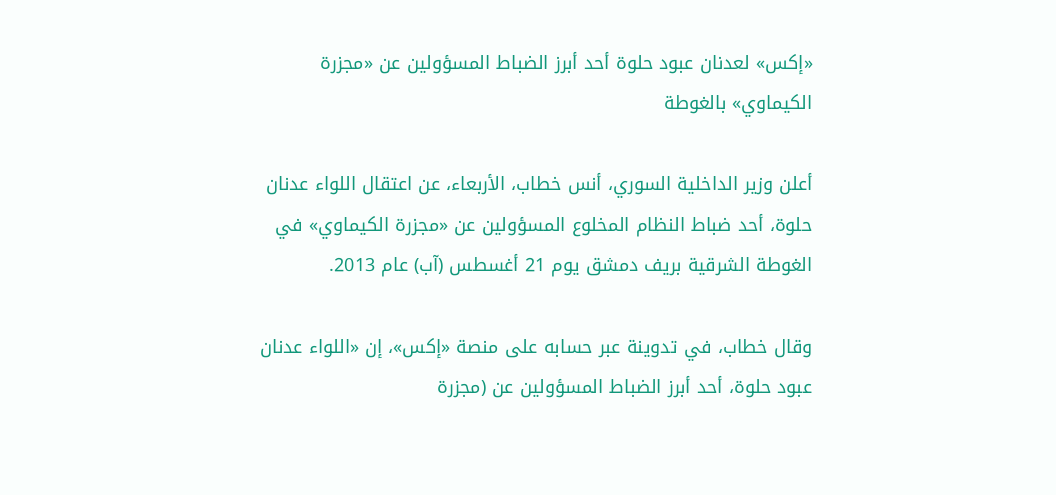«إكس» لعدنان عبود حلوة أحد أبرز الضباط المسؤولين عن «مجزرة الكيماوي» بالغوطة

أعلن وزير الداخلية السوري، أنس خطاب، الأربعاء، عن اعتقال اللواء عدنان حلوة، أحد ضباط النظام المخلوع المسؤولين عن «مجزرة الكيماوي» في الغوطة الشرقية بريف دمشق يوم 21 أغسطس (آب) عام 2013.

وقال خطاب، في تدوينة عبر حسابه على منصة «إكس»، إن «اللواء عدنان عبود حلوة، أحد أبرز الضباط المسؤولين عن (مجزرة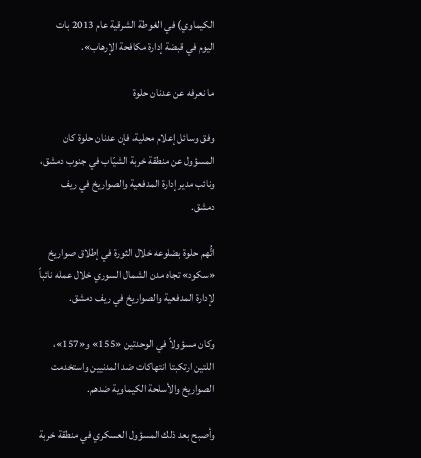الكيماوي) في الغوطة الشرقية عام 2013 بات اليوم في قبضة إدارة مكافحة الإرهاب».

ما نعرفه عن عدنان حلوة

وفق وسائل إعلام محلية، فإن عدنان حلوة كان المسؤول عن منطقة خربة الشيّاب في جنوب دمشق، ونائب مدير إدارة المدفعية والصواريخ في ريف دمشق.

اتُّهم حلوة بضلوعه خلال الثورة في إطلاق صواريخ «سكود» تجاه مدن الشمال السوري خلال عمله نائباً لإدارة المدفعية والصواريخ في ريف دمشق.

وكان مسؤولاً في الوحدتين «155» و«157»، اللتين ارتكبتا انتهاكات ضد المدنيين واستخدمت الصواريخ والأسلحة الكيماوية ضدهم.

وأصبح بعد ذلك المسؤول العسكري في منطقة خربة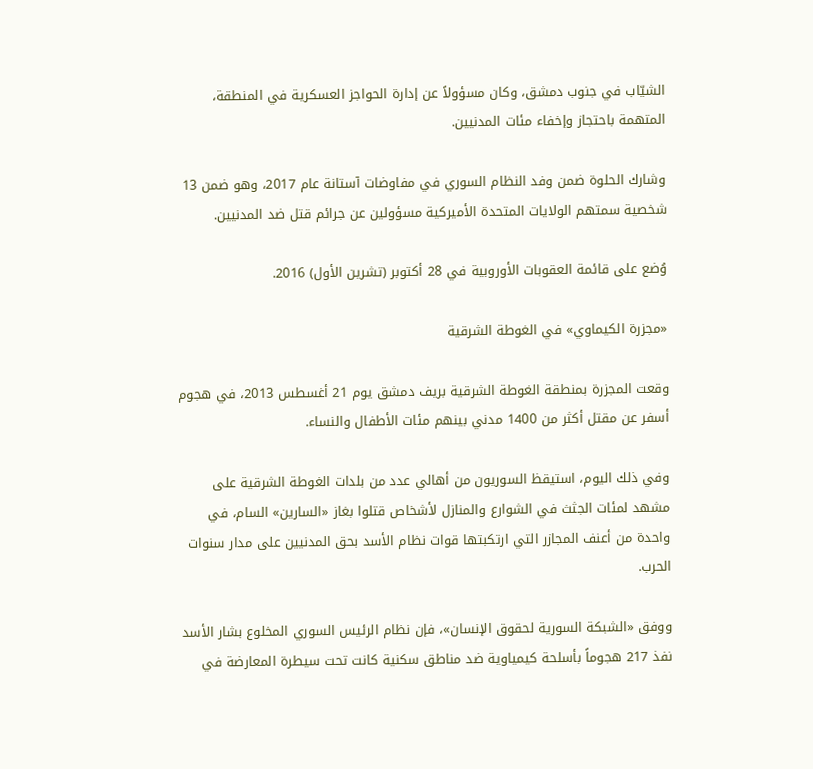الشيّاب في جنوب دمشق، وكان مسؤولاً عن إدارة الحواجز العسكرية في المنطقة، المتهمة باحتجاز وإخفاء مئات المدنيين.

وشارك الحلوة ضمن وفد النظام السوري في مفاوضات آستانة عام 2017، وهو ضمن 13 شخصية سمتهم الولايات المتحدة الأميركية مسؤولين عن جرائم قتل ضد المدنيين.

وُضع على قائمة العقوبات الأوروبية في 28 أكتوبر (تشرين الأول) 2016.

«مجزرة الكيماوي» في الغوطة الشرقية

وقعت المجزرة بمنطقة الغوطة الشرقية بريف دمشق يوم 21 أغسطس 2013، في هجوم أسفر عن مقتل أكثر من 1400 مدني بينهم مئات الأطفال والنساء.

وفي ذلك اليوم، استيقظ السوريون من أهالي عدد من بلدات الغوطة الشرقية على مشهد لمئات الجثث في الشوارع والمنازل لأشخاص قتلوا بغاز «السارين» السام، في واحدة من أعنف المجازر التي ارتكبتها قوات نظام الأسد بحق المدنيين على مدار سنوات الحرب.

ووفق «الشبكة السورية لحقوق الإنسان»، فإن نظام الرئيس السوري المخلوع بشار الأسد نفذ 217 هجوماً بأسلحة كيمياوية ضد مناطق سكنية كانت تحت سيطرة المعارضة في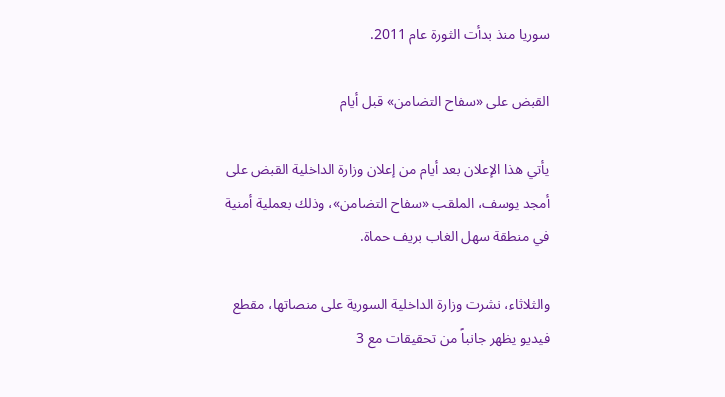سوريا منذ بدأت الثورة عام 2011.

القبض على «سفاح التضامن» قبل أيام

يأتي هذا الإعلان بعد أيام من إعلان وزارة الداخلية القبض على أمجد يوسف، الملقب «سفاح التضامن»، وذلك بعملية أمنية في منطقة سهل الغاب بريف حماة.

والثلاثاء، نشرت وزارة الداخلية السورية على منصاتها، مقطع فيديو يظهر جانباً من تحقيقات مع 3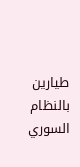طيارين بالنظام السوري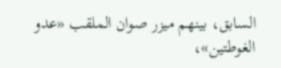السابق، بينهم ميزر صوان الملقب «عدو الغوطتين»،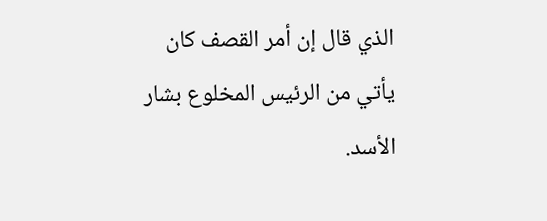الذي قال إن أمر القصف كان يأتي من الرئيس المخلوع بشار الأسد.